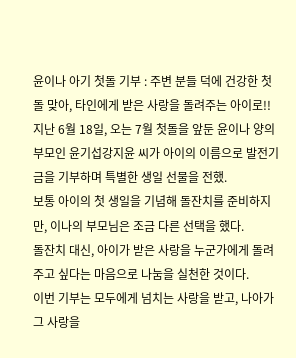윤이나 아기 첫돌 기부 : 주변 분들 덕에 건강한 첫돌 맞아, 타인에게 받은 사랑을 돌려주는 아이로!!
지난 6월 18일, 오는 7월 첫돌을 앞둔 윤이나 양의 부모인 윤기섭강지윤 씨가 아이의 이름으로 발전기금을 기부하며 특별한 생일 선물을 전했.
보통 아이의 첫 생일을 기념해 돌잔치를 준비하지만, 이나의 부모님은 조금 다른 선택을 했다.
돌잔치 대신, 아이가 받은 사랑을 누군가에게 돌려주고 싶다는 마음으로 나눔을 실천한 것이다.
이번 기부는 모두에게 넘치는 사랑을 받고, 나아가 그 사랑을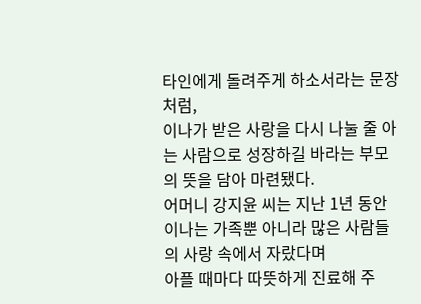타인에게 돌려주게 하소서라는 문장처럼,
이나가 받은 사랑을 다시 나눌 줄 아는 사람으로 성장하길 바라는 부모의 뜻을 담아 마련됐다.
어머니 강지윤 씨는 지난 1년 동안 이나는 가족뿐 아니라 많은 사람들의 사랑 속에서 자랐다며
아플 때마다 따뜻하게 진료해 주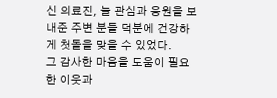신 의료진, 늘 관심과 응원을 보내준 주변 분들 덕분에 건강하게 첫돌을 맞을 수 있었다.
그 감사한 마음을 도움이 필요한 이웃과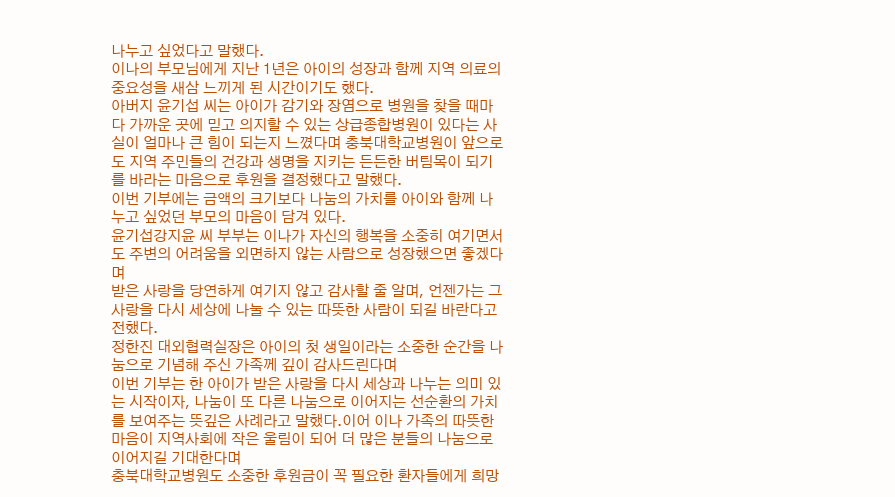나누고 싶었다고 말했다.
이나의 부모님에게 지난 1년은 아이의 성장과 함께 지역 의료의 중요성을 새삼 느끼게 된 시간이기도 했다.
아버지 윤기섭 씨는 아이가 감기와 장염으로 병원을 찾을 때마다 가까운 곳에 믿고 의지할 수 있는 상급종합병원이 있다는 사실이 얼마나 큰 힘이 되는지 느꼈다며 충북대학교병원이 앞으로도 지역 주민들의 건강과 생명을 지키는 든든한 버팀목이 되기를 바라는 마음으로 후원을 결정했다고 말했다.
이번 기부에는 금액의 크기보다 나눔의 가치를 아이와 함께 나누고 싶었던 부모의 마음이 담겨 있다.
윤기섭강지윤 씨 부부는 이나가 자신의 행복을 소중히 여기면서도 주변의 어려움을 외면하지 않는 사람으로 성장했으면 좋겠다며
받은 사랑을 당연하게 여기지 않고 감사할 줄 알며, 언젠가는 그 사랑을 다시 세상에 나눌 수 있는 따뜻한 사람이 되길 바란다고 전했다.
정한진 대외협력실장은 아이의 첫 생일이라는 소중한 순간을 나눔으로 기념해 주신 가족께 깊이 감사드린다며
이번 기부는 한 아이가 받은 사랑을 다시 세상과 나누는 의미 있는 시작이자, 나눔이 또 다른 나눔으로 이어지는 선순환의 가치를 보여주는 뜻깊은 사례라고 말했다.이어 이나 가족의 따뜻한 마음이 지역사회에 작은 울림이 되어 더 많은 분들의 나눔으로 이어지길 기대한다며
충북대학교병원도 소중한 후원금이 꼭 필요한 환자들에게 희망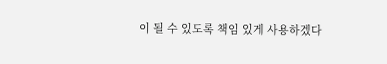이 될 수 있도록 책임 있게 사용하겠다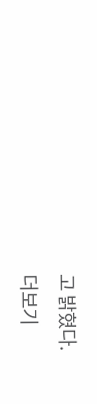고 밝혔다.
더보기